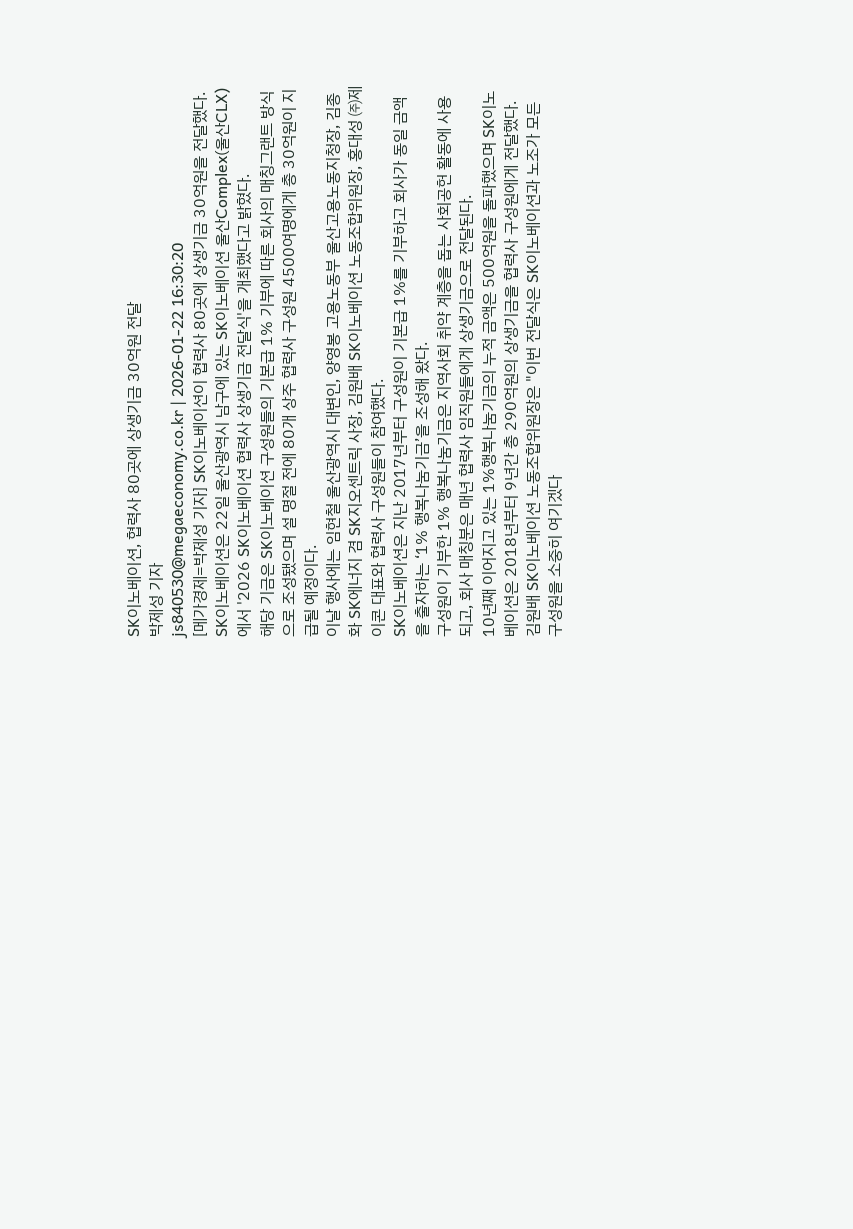SK이노베이션, 협력사 80곳에 상생기금 30억원 전달
박제성 기자
js840530@megaeconomy.co.kr | 2026-01-22 16:30:20
[메가경제=박제성 기자] SK이노베이션이 협력사 80곳에 상생기금 30억원을 전달했다.
SK이노베이션은 22일 울산광역시 남구에 있는 SK이노베이션 울산Complex(울산CLX)에서 '2026 SK이노베이션 협력사 상생기금 전달식'을 개최했다고 밝혔다.
해당 기금은 SK이노베이션 구성원들의 기본급 1% 기부에 따른 회사의 매칭그랜트 방식으로 조성됐으며 설 명절 전에 80개 상주 협력사 구성원 4500여명에게 총 30억원이 지급될 예정이다.
이날 행사에는 임현철 울산광역시 대변인, 양영봉 고용노동부 울산고용노동지청장, 김종화 SK에너지 겸 SK지오센트릭 사장, 김원배 SK이노베이션 노동조합위원장, 홍대성 ㈜제이콘 대표와 협력사 구성원들이 참여했다.
SK이노베이션은 지난 2017년부터 구성원이 기본급 1%를 기부하고 회사가 동일 금액을 출자하는 ‘1% 행복나눔기금’을 조성해 왔다.
구성원이 기부한 1% 행복나눔기금은 지역사회 취약 계층을 돕는 사회공헌 활동에 사용되고, 회사 매칭분은 매년 협력사 임직원들에게 상생기금으로 전달된다.
10년째 이어지고 있는 1%행복나눔기금의 누적 금액은 500억원을 돌파했으며 SK이노베이션은 2018년부터 9년간 총 290억원의 상생기금을 협력사 구성원에게 전달했다.
김원배 SK이노베이션 노동조합위원장은 "이번 전달식은 SK이노베이션과 노조가 모든 구성원을 소중히 여기겠다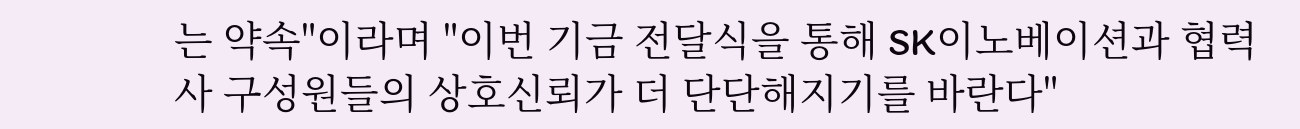는 약속"이라며 "이번 기금 전달식을 통해 SK이노베이션과 협력사 구성원들의 상호신뢰가 더 단단해지기를 바란다"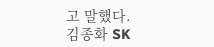고 말했다.
김종화 SK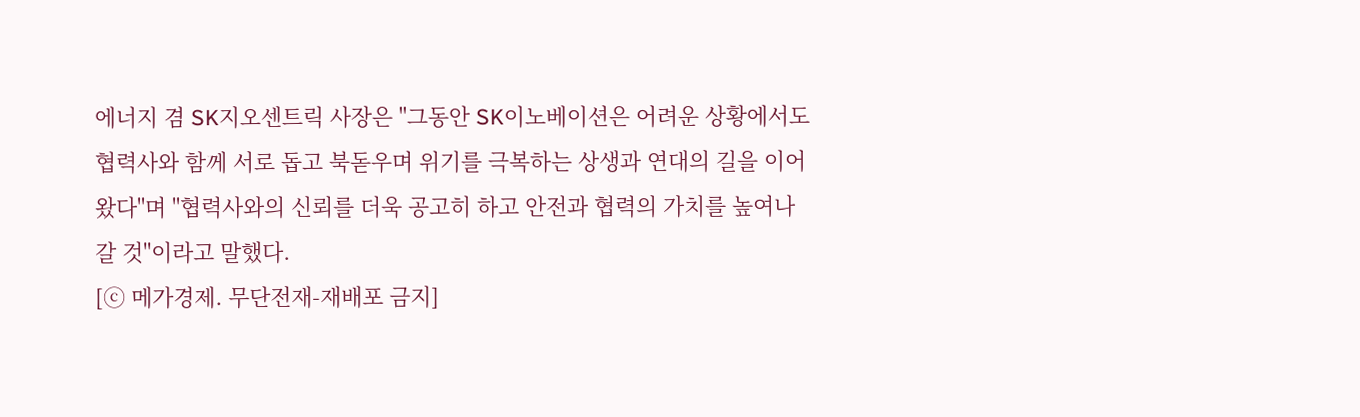에너지 겸 SK지오센트릭 사장은 "그동안 SK이노베이션은 어려운 상황에서도 협력사와 함께 서로 돕고 북돋우며 위기를 극복하는 상생과 연대의 길을 이어왔다"며 "협력사와의 신뢰를 더욱 공고히 하고 안전과 협력의 가치를 높여나갈 것"이라고 말했다.
[ⓒ 메가경제. 무단전재-재배포 금지]